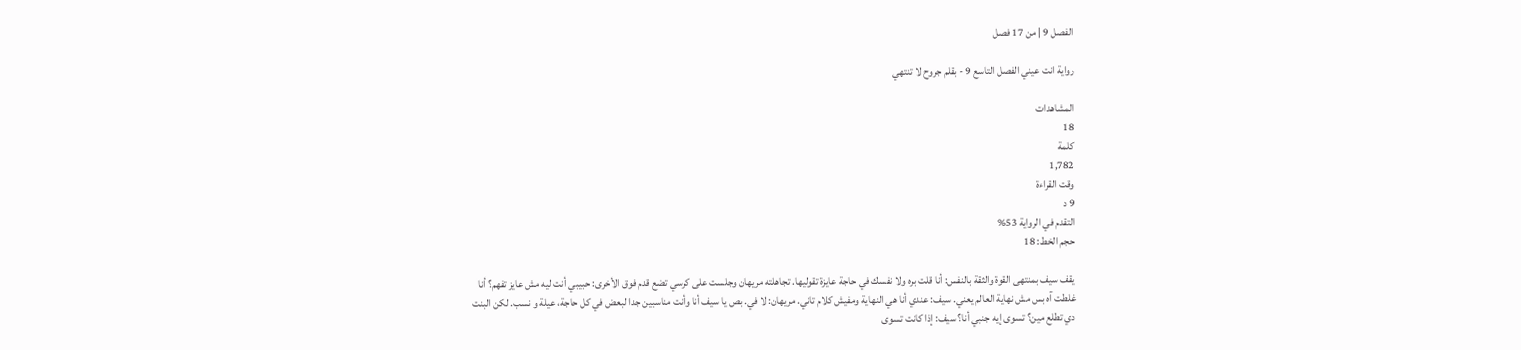الفصل 9 | من 17 فصل

رواية انت عيني الفصل التاسع 9 - بقلم جروح لا تنتهي

المشاهدات
18
كلمة
1,782
وقت القراءة
9 د
التقدم في الرواية 53%
حجم الخط: 18

يقف سيف بمنتهى القوة والثقة بالنفس: أنا قلت بره ولا نفسك في حاجة عايزة تقوليها. تجاهلته مريهان وجلست على كرسي تضع قدم فوق الأخرى: حبيبي أنت ليه مش عايز تفهم؟ أنا غلطت آه بس مش نهاية العالم يعني. سيف: عندي أنا هي النهاية ومفيش كلام تاني. مريهان: لا في. بص يا سيف أنا وأنت مناسبين جدا لبعض في كل حاجة، عيلة و نسب. لكن البنت دي تطلع مين؟ تسوى إيه جنبي أنا؟ سيف: إذا كانت تسوى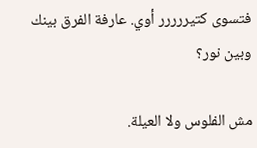فتسوى كتيررررر أوي. عارفة الفرق بينك وبين نور؟

مش الفلوس ولا العيلة.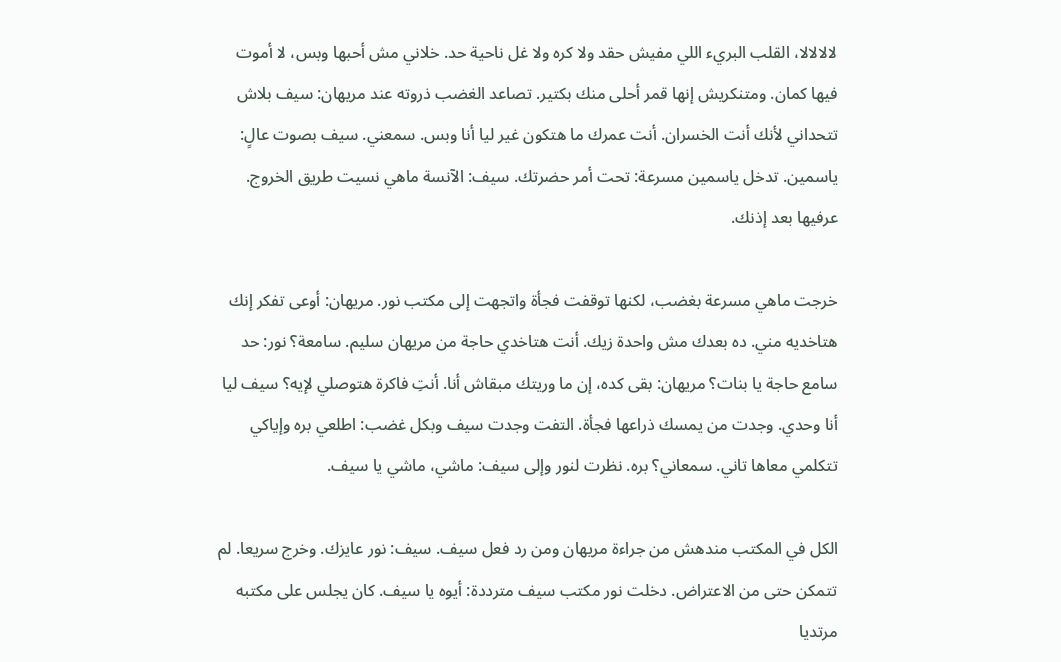لالالالا، القلب البريء اللي مفيش حقد ولا كره ولا غل ناحية حد. خلاني مش أحبها وبس، لا أموت فيها كمان. ومتنكريش إنها قمر أحلى منك بكتير. تصاعد الغضب ذروته عند مريهان: سيف بلاش تتحداني لأنك أنت الخسران. أنت عمرك ما هتكون غير ليا أنا وبس. سمعني. سيف بصوت عالٍ: ياسمين. تدخل ياسمين مسرعة: تحت أمر حضرتك. سيف: الآنسة ماهي نسيت طريق الخروج. عرفيها بعد إذنك.

خرجت ماهي مسرعة بغضب، لكنها توقفت فجأة واتجهت إلى مكتب نور. مريهان: أوعى تفكر إنك هتاخديه مني. ده بعدك مش واحدة زيك. أنت هتاخدي حاجة من مريهان سليم. سامعة؟ نور: حد سامع حاجة يا بنات؟ مريهان: بقى كده، إن ما وريتك مبقاش أنا. أنتِ فاكرة هتوصلي لإيه؟ سيف ليا أنا وحدي. وجدت من يمسك ذراعها فجأة. التفت وجدت سيف وبكل غضب: اطلعي بره وإياكي تتكلمي معاها تاني. سمعاني؟ بره. نظرت لنور وإلى سيف: ماشي، ماشي يا سيف.

الكل في المكتب مندهش من جراءة مريهان ومن رد فعل سيف. سيف: نور عايزك. وخرج سريعا. لم تتمكن حتى من الاعتراض. دخلت نور مكتب سيف مترددة: أيوه يا سيف. كان يجلس على مكتبه مرتديا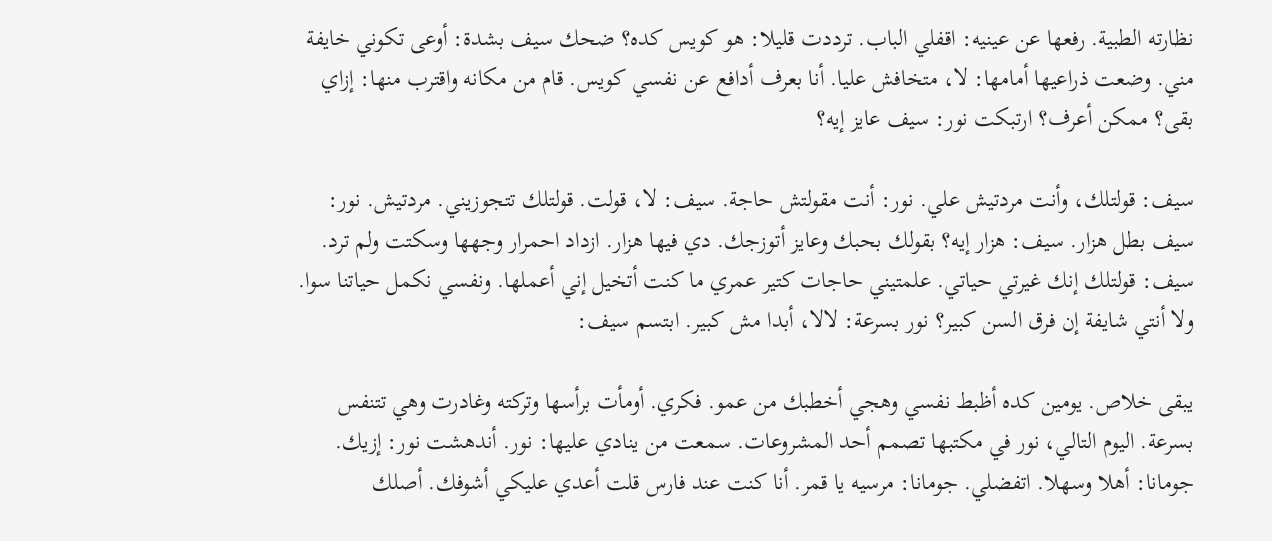نظارته الطبية. رفعها عن عينيه: اقفلي الباب. ترددت قليلا: هو كويس كده؟ ضحك سيف بشدة: أوعى تكوني خايفة مني. وضعت ذراعيها أمامها: لا، متخافش عليا. أنا بعرف أدافع عن نفسي كويس. قام من مكانه واقترب منها: إزاي بقى؟ ممكن أعرف؟ ارتبكت نور: سيف عايز إيه؟

سيف: قولتلك، وأنت مردتيش علي. نور: أنت مقولتش حاجة. سيف: لا، قولت. قولتلك تتجوزيني. مردتيش. نور: سيف بطل هزار. سيف: هزار إيه؟ بقولك بحبك وعايز أتوزجك. دي فيها هزار. ازداد احمرار وجهها وسكتت ولم ترد. سيف: قولتلك إنك غيرتي حياتي. علمتيني حاجات كتير عمري ما كنت أتخيل إني أعملها. ونفسي نكمل حياتنا سوا. ولا أنتي شايفة إن فرق السن كبير؟ نور بسرعة: لالا، أبدا مش كبير. ابتسم سيف:

يبقى خلاص. يومين كده أظبط نفسي وهجي أخطبك من عمو. فكري. أومأت برأسها وتركته وغادرت وهي تتنفس بسرعة. اليوم التالي، نور في مكتبها تصمم أحد المشروعات. سمعت من ينادي عليها: نور. أندهشت نور: إزيك. جومانا: أهلا وسهلا. اتفضلي. جومانا: مرسيه يا قمر. أنا كنت عند فارس قلت أعدي عليكي أشوفك. أصلك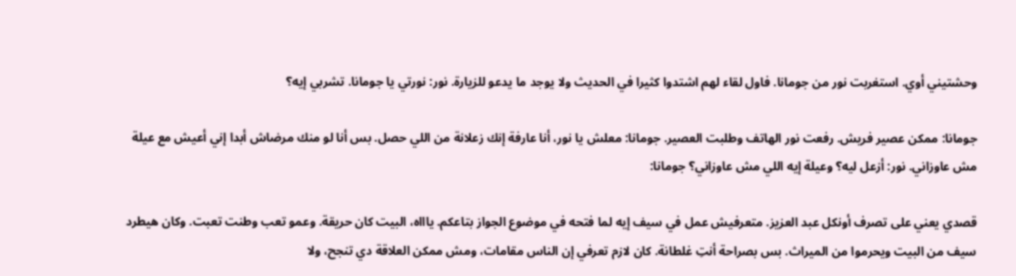وحشتيني أوي. استغربت نور من جومانا. فاول لقاء لهم اشتدوا كثيرا في الحديث ولا يوجد ما يدعو للزيارة. نور: نورتي يا جومانا. تشربي إيه؟

جومانا: ممكن عصير فريش. رفعت نور الهاتف وطلبت العصير. جومانا: معلش يا نور، أنا عارفة إنك زعلانة من اللي حصل. بس أنا لو منك مرضاش أبدا إني أعيش مع عيلة مش عاوزاني. نور: أزعل ليه؟ وعيلة إيه اللي مش عاوزاني؟ جومانا:

قصدي يعني على تصرف أونكل عبد العزيز. متعرفيش عمل في سيف إيه لما فتحه في موضوع الجواز بتاعكم. ياااه، البيت كان حريقة. وعمو تعب وطنت تعبت. وكان هيطرد سيف من البيت ويحرموا من الميراث. بس بصراحة أنتِ غلطانة. كان لازم تعرفي إن الناس مقامات، ومش ممكن العلاقة دي تنجح، ولا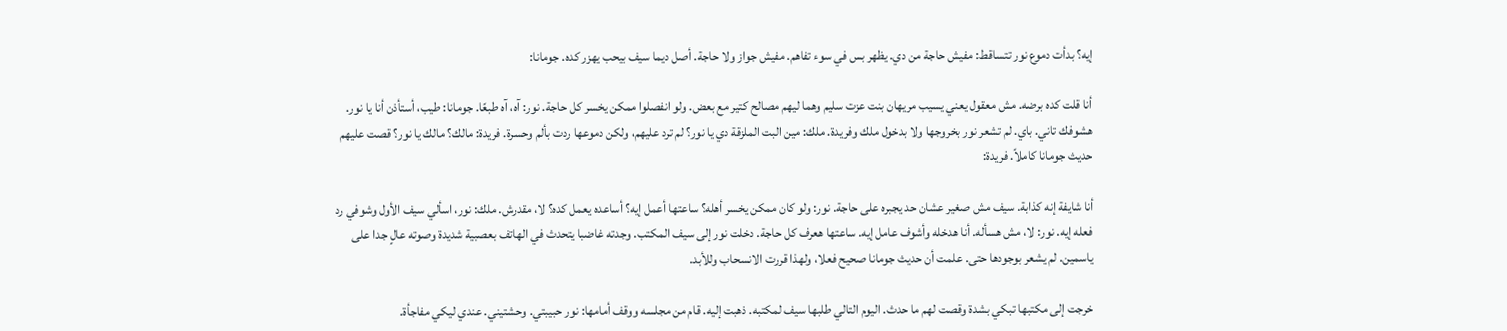إيه؟ بدأت دموع نور تتساقط: مفيش حاجة من دي. يظهر بس في سوء تفاهم. مفيش جواز ولا حاجة. أصل ديما سيف بيحب يهزر كده. جومانا:

أنا قلت كده برضه. مش معقول يعني يسيب مريهان بنت عزت سليم وهما ليهم مصالح كتير مع بعض. ولو انفصلوا ممكن يخسر كل حاجة. نور: آه، آه طبعًا. جومانا: طيب، أستأذن أنا يا نور. هشوفك تاني. باي. لم تشعر نور بخروجها ولا بدخول ملك وفريدة. ملك: مين البت الملزقة دي يا نور؟ لم ترد عليهم، ولكن دموعها ردت بألم وحسرة. فريدة: مالك؟ مالك يا نور؟ قصت عليهم حديث جومانا كاملاً. فريدة:

أنا شايفة إنه كذابة. سيف مش صغير عشان حد يجبره على حاجة. نور: ولو كان ممكن يخسر أهله؟ ساعتها أعمل إيه؟ أساعده يعمل كده؟ لا، مقدرش. ملك: نور، اسألي سيف الأول وشوفي رد فعله إيه. نور: لا، مش هسأله. أنا هدخله وأشوف عامل إيه. ساعتها هعرف كل حاجة. دخلت نور إلى سيف المكتب. وجدته غاضبا يتحدث في الهاتف بعصبية شديدة وصوته عالٍ جدا على ياسمين. لم يشعر بوجودها حتى. علمت أن حديث جومانا صحيح فعلا، ولهذا قررت الانسحاب وللأبد.

خرجت إلى مكتبها تبكي بشدة وقصت لهم ما حدث. اليوم التالي طلبها سيف لمكتبه. ذهبت إليه. قام من مجلسه ووقف أمامها: نور حبيبتي. وحشتيني. عندي ليكي مفاجأة.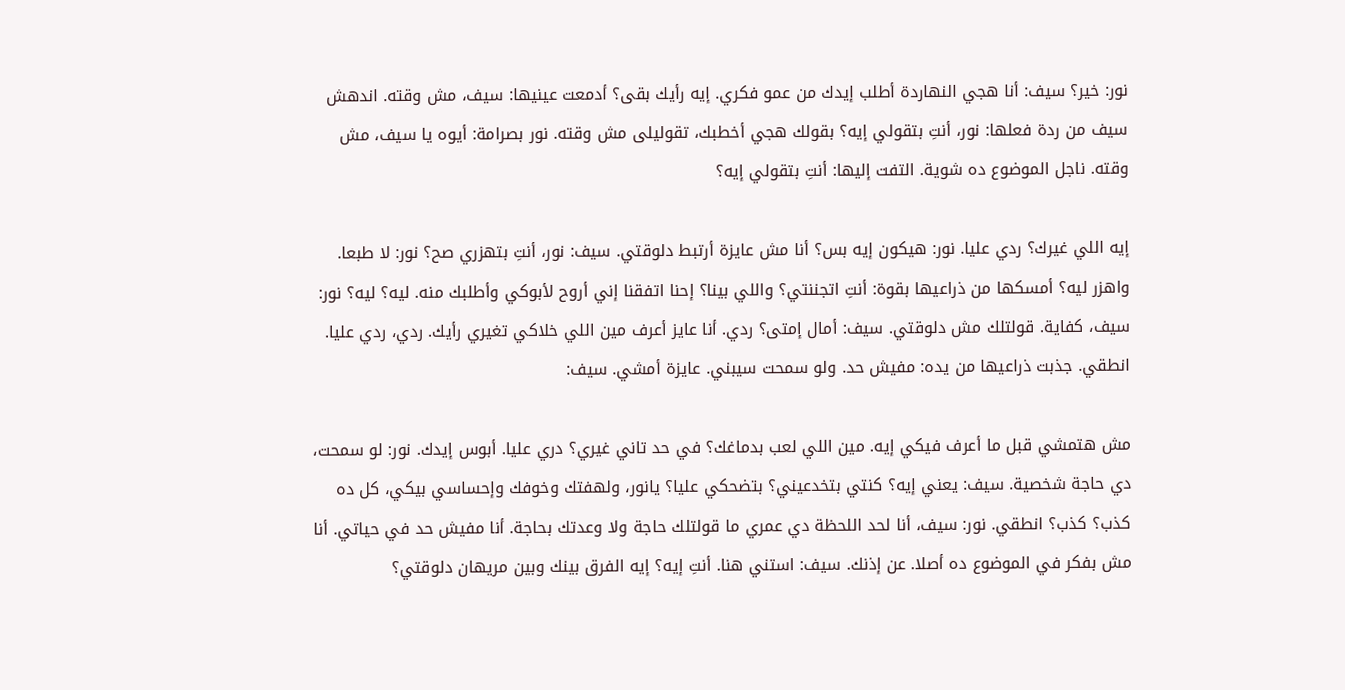نور: خير؟ سيف: أنا هجي النهاردة أطلب إيدك من عمو فكري. إيه رأيك بقى؟ أدمعت عينيها: سيف، مش وقته. اندهش سيف من ردة فعلها: نور، أنتِ بتقولي إيه؟ بقولك هجي أخطبك، تقوليلى مش وقته. نور بصرامة: أيوه يا سيف، مش وقته. ناجل الموضوع ده شوية. التفت إليها: أنتِ بتقولي إيه؟

إيه اللي غيرك؟ ردي عليا. نور: هيكون إيه بس؟ أنا مش عايزة أرتبط دلوقتي. سيف: نور، أنتِ بتهزري صح؟ نور: لا طبعا. واهزر ليه؟ أمسكها من ذراعيها بقوة: أنتِ اتجننتي؟ واللي بينا؟ إحنا اتفقنا إني أروح لأبوكي وأطلبك منه. ليه؟ ليه؟ نور: سيف، كفاية. قولتلك مش دلوقتي. سيف: أمال إمتى؟ ردي. أنا عايز أعرف مين اللي خلاكي تغيري رأيك. ردي، ردي عليا. انطقي. جذبت ذراعيها من يده: مفيش حد. ولو سمحت سيبني. عايزة أمشي. سيف:

مش هتمشي قبل ما أعرف فيكي إيه. مين اللي لعب بدماغك؟ في حد تاني غيري؟ دري عليا. أبوس إيدك. نور: لو سمحت، دي حاجة شخصية. سيف: يعني إيه؟ كنتي بتخدعيني؟ بتضحكي عليا؟ يانور، ولهفتك وخوفك وإحساسي بيكي، كل ده كذب؟ كذب؟ انطقي. نور: سيف، أنا لحد اللحظة دي عمري ما قولتلك حاجة ولا وعدتك بحاجة. أنا مفيش حد في حياتي. أنا مش بفكر في الموضوع ده أصلا. عن إذنك. سيف: استني هنا. أنتِ إيه؟ إيه الفرق بينك وبين مريهان دلوقتي؟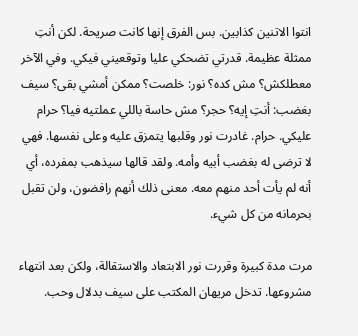انتوا الاتنين كذابين. بس الفرق إنها كانت صريحة. لكن أنتِ ممثلة عظيمة. قدرتي تضحكي عليا وتوقعيني فيكي. وفي الآخر معطلكش؟ مش كده؟ نور: خلصت؟ ممكن أمشي بقى؟ سيف بغضب: أنتِ إيه؟ حجر؟ مش حاسة باللي عملتيه فيا؟ حرام عليكي. حرام. غادرت نور وقلبها يتمزق عليه وعلى نفسها. فهي لا ترضى له بغضب أبيه وأمه. ولقد قالها سيذهب بمفرده، أي أنه لم يأت أحد منهم معه. معنى ذلك أنهم رافضون، ولن تقبل بحرمانه من كل شيء.

مرت مدة كبيرة وقررت نور الابتعاد والاستقالة، ولكن بعد انتهاء مشروعها. تدخل مريهان المكتب على سيف بدلال وحب.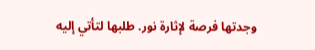وجدتها فرصة لإثارة نور. طلبها لتأتي إليه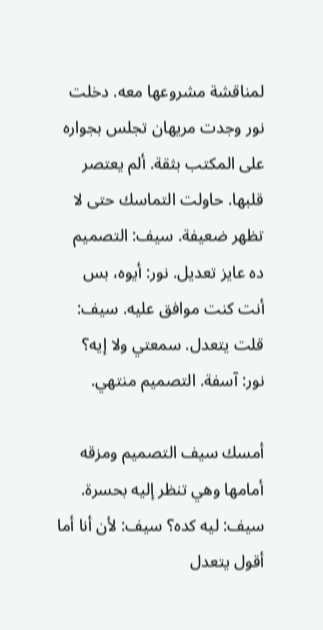لمناقشة مشروعها معه. دخلت نور وجدت مريهان تجلس بجواره على المكتب بثقة. ألم يعتصر قلبها. حاولت التماسك حتى لا تظهر ضعيفة. سيف: التصميم ده عايز تعديل. نور: أيوه، بس أنت كنت موافق عليه. سيف: قلت يتعدل. سمعتي ولا إيه؟ نور: آسفة. التصميم منتهي.

أمسك سيف التصميم ومزقه أمامها وهي تنظر إليه بحسرة. سيف: ليه كده؟ سيف: لأن أنا أما أقول يتعدل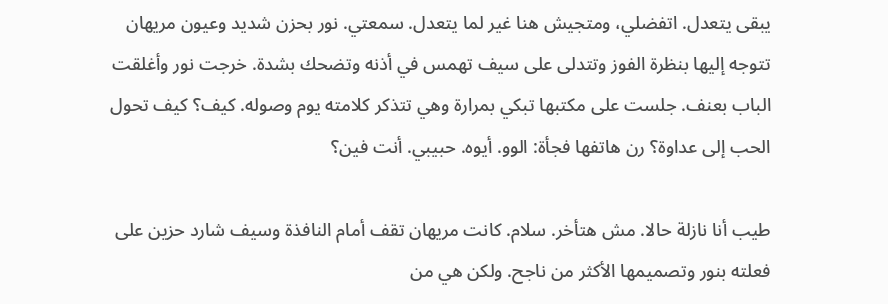يبقى يتعدل. اتفضلي، ومتجيش هنا غير لما يتعدل. سمعتي. نور بحزن شديد وعيون مريهان تتوجه إليها بنظرة الفوز وتتدلى على سيف تهمس في أذنه وتضحك بشدة. خرجت نور وأغلقت الباب بعنف. جلست على مكتبها تبكي بمرارة وهي تتذكر كلامته يوم وصوله. كيف؟ كيف تحول الحب إلى عداوة؟ رن هاتفها فجأة: الوو. أيوه. حبيبي. أنت فين؟

طيب أنا نازلة حالا. مش هتأخر. سلام. كانت مريهان تقف أمام النافذة وسيف شارد حزين على فعلته بنور وتصميمها الأكثر من ناجح. ولكن هي من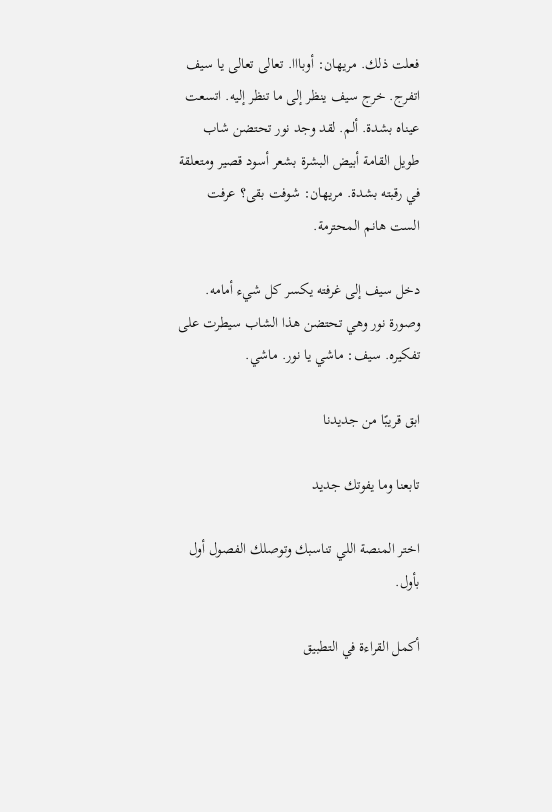فعلت ذلك. مريهان: أوبااا. تعالى تعالى يا سيف اتفرج. خرج سيف ينظر إلى ما تنظر إليه. اتسعت عيناه بشدة. ألم. لقد وجد نور تحتضن شاب طويل القامة أبيض البشرة بشعر أسود قصير ومتعلقة في رقبته بشدة. مريهان: شوفت بقى؟ عرفت الست هانم المحترمة.

دخل سيف إلى غرفته يكسر كل شيء أمامه. وصورة نور وهي تحتضن هذا الشاب سيطرت على تفكيره. سيف: ماشي يا نور. ماشي.

ابق قريبًا من جديدنا

تابعنا وما يفوتك جديد

اختر المنصة اللي تناسبك وتوصلك الفصول أول بأول.

أكمل القراءة في التطبيق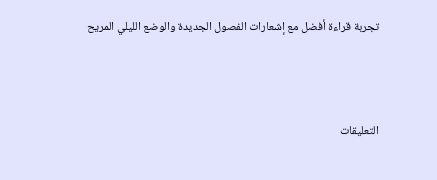تجربة قراءة أفضل مع إشعارات الفصول الجديدة والوضع الليلي المريح



التعليقات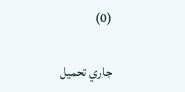(0)

جاري تحميل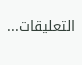التعليقات...